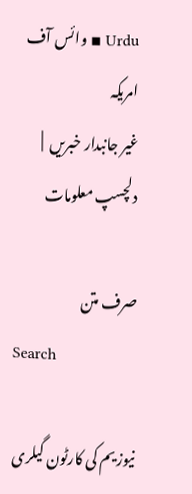Urdu ▪ وائس آف امریکہ
غیر جانبدار خبریں  |  دلچسپ معلومات

صرف متن
Search

نیوزیم کی کارٹون گیلری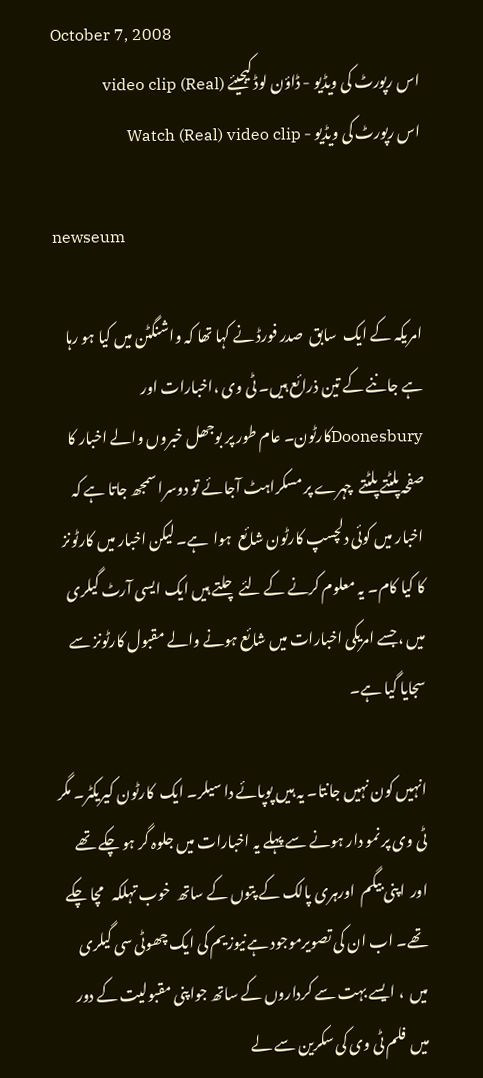October 7, 2008
اس رپورٹ کی ویڈیو - ڈاؤن لوڈ کیجیئے (Real) video clip
اس رپورٹ کی ویڈیو - Watch (Real) video clip

newseum

امریکہ کے ایک  سابق  صدر فورڈ نے کہا تھا کہ واشنگٹن میں کیا ہو رہا ہے جاننے کے تین ذرائع ہیں۔ ٹی وی ،اخبارات اور  Doonesburyکارٹون۔ عام طور پر بوجھل خبروں والے اخبار کا صفحہ پلٹتے پلٹتے  چہرے پر مسکراہٹ آجائے تو دوسرا سمجھ جاتا ہے کہ اخبار میں کوئی دلچسپ کارٹون شائع  ہوا  ہے۔ لیکن اخبار میں کارٹونز کا کیا کام۔ یہ معلوم کرنے کے لئے چلتے ہیں ایک ایسی آرٹ گیلری میں ،جسے امریکی اخبارات میں شائع ہونے والے مقبول کارٹونز سے سجایا گیا ہے۔

انہیں کون نہیں جانتا۔ یہ ہیں پوپائے دا سیلر۔ ایک  کارٹون کیریکٹر۔ مگر ٹی وی پر نمو دار ہونے سے پہلے یہ اخبارات میں جلوہ گر ہو چکے تھے  اور  اپنی بیگم  اورہری پالک کے پتوں کے ساتھ  خوب تہلکہ   مچا چکے تھے۔ اب ان کی تصویرموجود ہےنیوزیم کی ایک چھوٹی سی گیلری میں  ، ایسے بہت سے کرداروں کے ساتھ جواپنی مقبولیت کے دور میں  فلم ٹی وی کی سکرین سے لے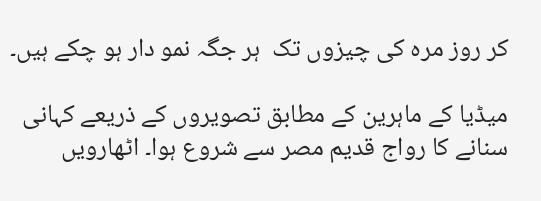کر روز مرہ کی چیزوں تک  ہر جگہ نمو دار ہو چکے ہیں۔

میڈیا کے ماہرین کے مطابق تصویروں کے ذریعے کہانی سنانے کا رواج قدیم مصر سے شروع ہوا۔ اٹھارویں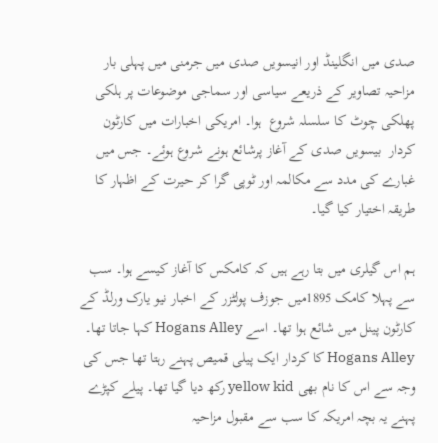صدی میں انگلینڈ اور انیسویں صدی میں جرمنی میں پہلی بار مزاحیہ تصاویر کے ذریعے سیاسی اور سماجی موضوعات پر ہلکی پھلکی چوٹ کا سلسلہ شروع  ہوا۔ امریکی اخبارات میں کارٹون کردار  بیسویں صدی کے آغاز پرشائع ہونے شروع ہوئے۔ جس میں غبارے کی مدد سے مکالمہ اور ٹوپی گرا کر حیرت کے اظہار کا طریقہ اختیار کیا گیا۔

ہم اس گیلری میں بتا رہے ہیں کہ کامکس کا آغاز کیسے ہوا۔ سب سے پہلا کامک 1895میں جوزف پولٹزر کے اخبار نیو یارک ورلڈ کے کارٹون پینل میں شائع ہوا تھا۔ اسے Hogans Alley کہا جاتا تھا۔ Hogans Alley کا کردار ایک پیلی قمیص پہنے رہتا تھا جس کی وجہ سے اس کا نام بھی yellow kid رکھ دیا گیا تھا۔ پیلے کپڑے پہنے یہ بچہ امریکہ کا سب سے مقبول مزاحیہ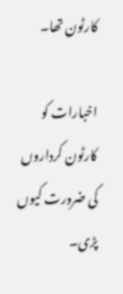کارٹون تھا۔

اخبارات کو کارٹون کرداروں کی ضرورت کیوں پڑی۔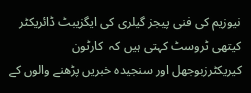نیوزیم کی فنی پیجز گیلری کی ایگزیبٹ ڈائریکٹر کیتھی ٹروسٹ کہتی ہیں کہ  کارٹون کیریکٹرزبوجھل اور سنجیدہ خبریں پڑھنے والوں کے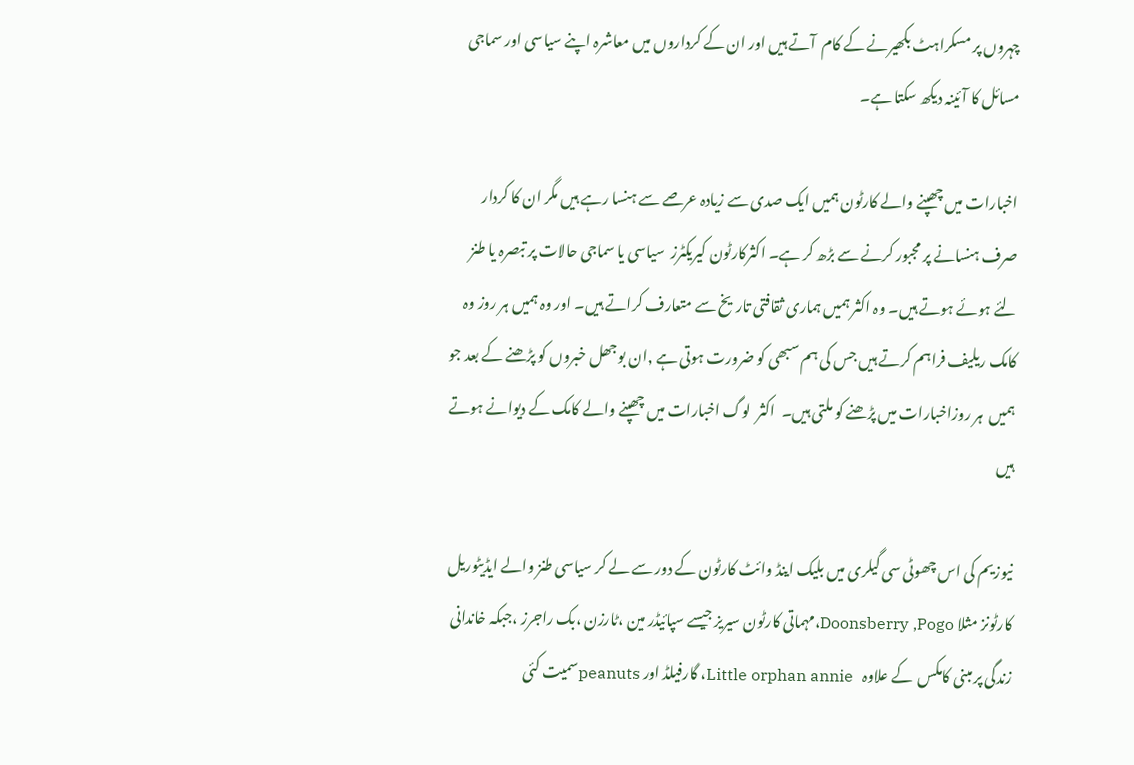چہروں پر مسکراہٹ بکھیرنے کے کام  آتے ہیں اور ان کے کرداروں میں معاشرہ اپنے سیاسی اور سماجی مسائل کا آئینہ دیکھ سکتا ہے۔

اخبارات میں چھپنے والے کارٹون ہمیں ایک صدی سے زیادہ عرصے سے ہنسا رہے ہیں مگر ان کا کردار صرف ہنسانے پر مجبور کرنے سے بڑھ کر ہے۔ اکثرکارٹون کیریکٹرز  سیاسی یا سماجی حالات پر تبصرہ یا طنز لئے ہوئے ہوتے ہیں۔ وہ اکثر ہمیں ہماری ثقافتی تاریخ سے متعارف کراتے ہیں۔ اور وہ ہمیں ہر روز وہ کامک ریلیف فراہم کرتے ہیں جس کی ہم سبھی کو ضرورت ہوتی ہے ,ان بوجھل خبروں کو پڑھنے کے بعد جو ہمیں  ہر روزاخبارات میں پڑھنے کو ملتی ہیں۔  اکثر  لوگ اخبارات میں چھپنے والے کامک کے دیوانے ہوتے ہیں

نیوزیم کی اس چھوٹی سی گیلری میں بلیک اینڈ وائٹ کارٹون کے دور سے لے کر سیاسی طنز والے ایڈیٹوریل کارٹونز مثلا Doonsberry ,Pogo،مہماتی کارٹون سیریز جیسے سپائیڈر مین ،ٹارزن ،بک راجرز ،جبکہ خاندانی زندگی پر مبنی کامکس  کے علاوہ   Little orphan annie، گارفیلڈ اور peanutsسمیت کئی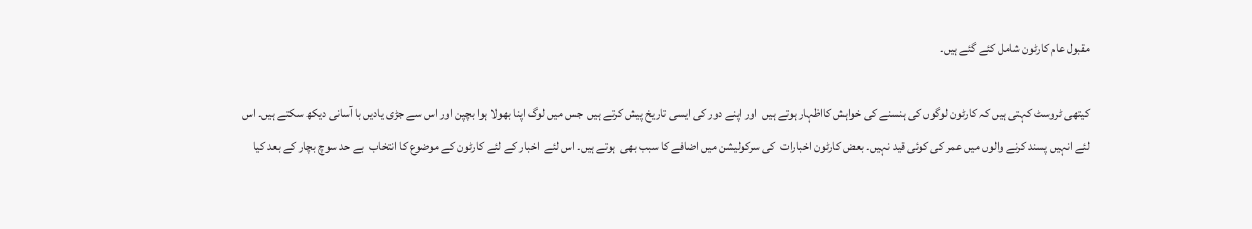مقبول عام کارٹون شامل کئے گئے ہیں۔

کیتھی ٹروسٹ کہتی ہیں کہ کارٹون لوگوں کی ہنسنے کی خواہش کااظہار ہوتے ہیں  اور اپنے دور کی ایسی تاریخ پیش کرتے ہیں  جس میں لوگ اپنا بھولا ہوا بچپن اور اس سے جڑی یادیں با آسانی دیکھ سکتے ہیں۔ اس لئے انہیں پسند کرنے والوں میں عمر کی کوئی قید نہیں۔ بعض کارٹون اخبارات  کی سرکولیشن میں اضافے کا سبب بھی  ہوتے ہیں۔ اس لئے  اخبار کے لئے کارٹون کے موضوع کا انتخاب  بے حد سوچ بچار کے بعد کیا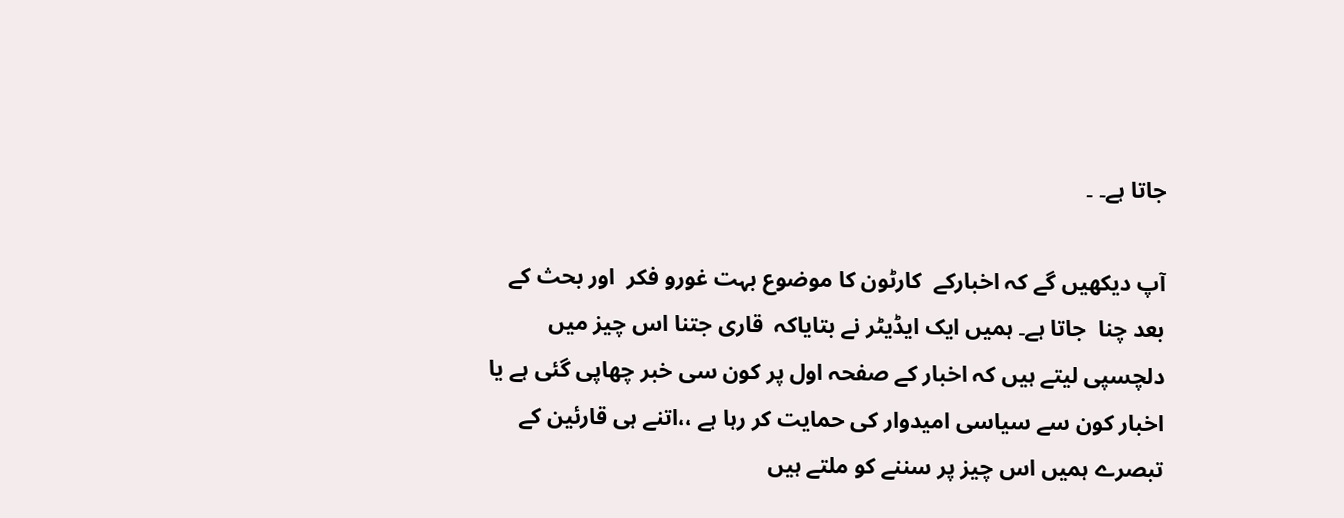جاتا ہے۔ ۔

آپ دیکھیں گے کہ اخبارکے  کارٹون کا موضوع بہت غورو فکر  اور بحث کے بعد چنا  جاتا ہے۔ ہمیں ایک ایڈیٹر نے بتایاکہ  قاری جتنا اس چیز میں دلچسپی لیتے ہیں کہ اخبار کے صفحہ اول پر کون سی خبر چھاپی گئی ہے یا اخبار کون سے سیاسی امیدوار کی حمایت کر رہا ہے ،،اتنے ہی قارئین کے تبصرے ہمیں اس چیز پر سننے کو ملتے ہیں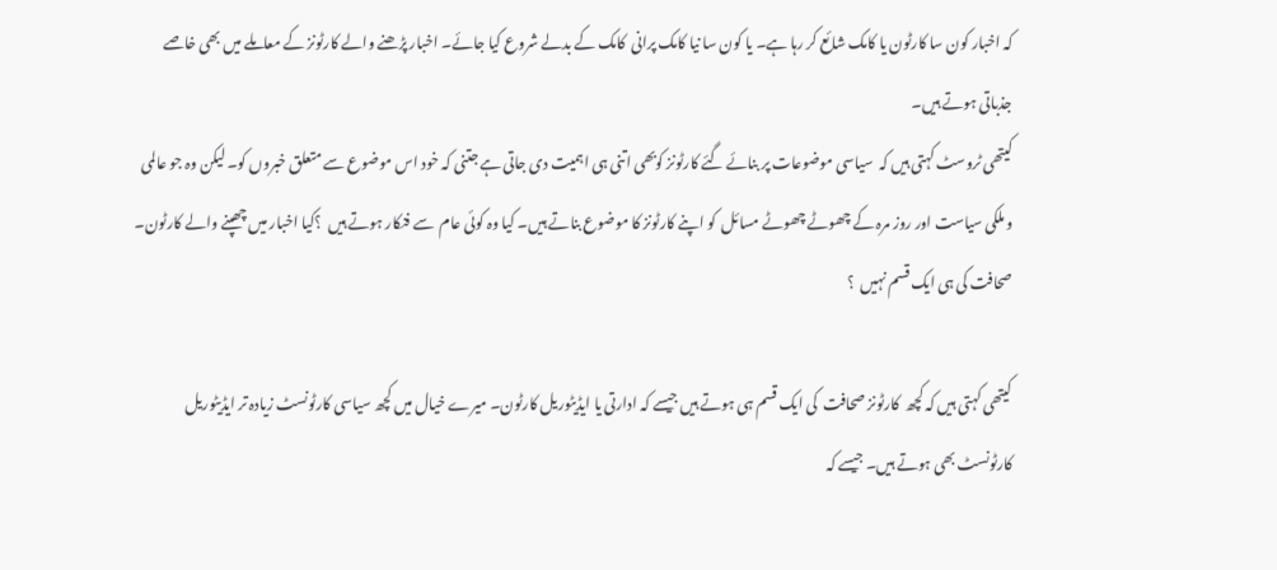کہ اخبار کون سا کارٹون یا کامک شائع کر رہا ہے۔ یا کون سا نیا کامک پرانی  کامک کے بدلے شروع کیا جائے۔ اخبار پڑھنے والے کارٹونز کے معاملے میں بھی خاصے  جذباتی ہوتے ہیں۔
کیتھی ٹروسٹ کہتی ہیں کہ  سیاسی موضوعات پر بنائے گئے کارٹونز کوبھی اتنی ہی اہمیت دی جاتی ہے جتنی کہ خود اس موضوع سے متعلق خبروں کو۔ لیکن وہ جو عالمی و ملکی سیاست اور روز مرہ کے چھوٹے چھوٹے مسائل  کو اپنے کارٹونز کا موضوع بناتے ہیں۔ کیا وہ کوئی عام  سے فنکار ہوتے ہیں  ؟کیا اخبار میں چھپنے والے کارٹون۔ صحافت کی ہی ایک قسم نہیں  ؟

کیتھی کہتی ہیں کہ کچھ  کارٹونز صحافت  کی ایک قسم ہی ہوتے ہیں جیسے کہ ادارتی یا ایڈیٹوریل کارٹون۔ میرے خیال میں کچھ سیاسی کارٹونسٹ زیادہ تر ایڈیٹوریل کارٹونسٹ بھی ہوتے ہیں۔ جیسے کہ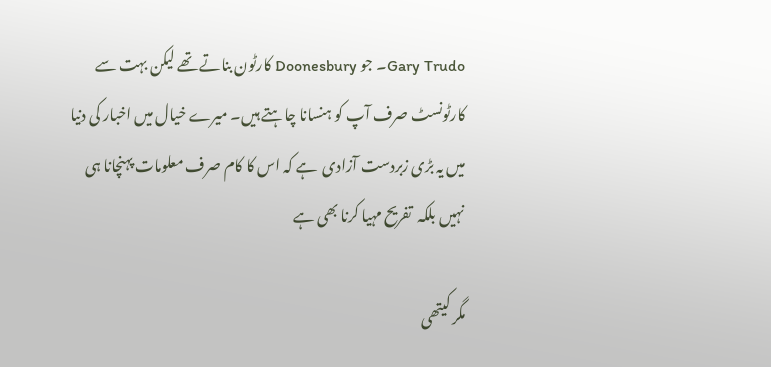Gary Trudo۔ جو Doonesbury کارٹون بناتے تھے لیکن بہت سے کارٹونسٹ صرف آپ کو ہنسانا چاہتے ہیں۔ میرے خیال میں اخبار کی دنیا میں یہ بڑی زبردست آزادی  ہے کہ اس کا کام صرف معلومات پہنچانا ہی نہیں بلکہ  تفریح مہیا کرنا بھی ہے

مگر کیتھی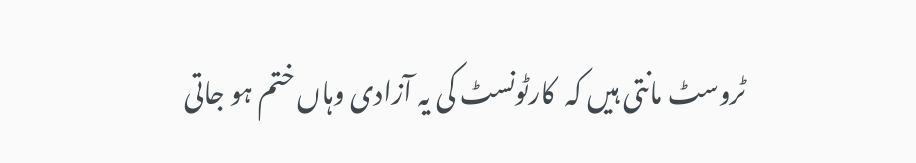ٹروسٹ مانتی ہیں کہ  کارٹونسٹ کی یہ آزادی وہاں ختم ہو جاتی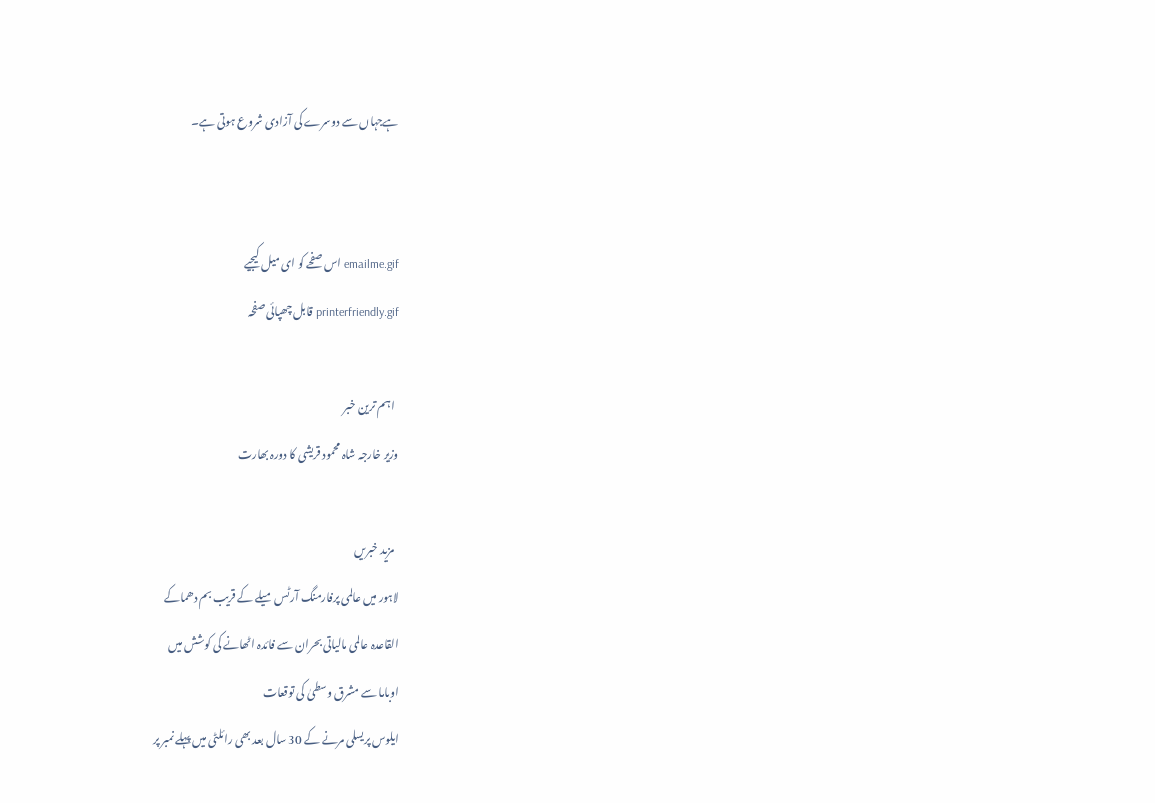ہےجہاں سے دوسرے کی آزادی شروع ہوتی ہے۔


emailme.gif اس صفحے کو ای میل کیجیے
printerfriendly.gif قابل چھپائی صفحہ

  اہم ترین خبر
وزیر خارجہ شاہ محمود قریشی کا دورہ بھارت

  مزید خبریں
لاہور میں عالمی پرفارمنگ آرٹس میلے کے قریب بم دھماکے
القاعدہ عالمی مالیاتی بحران سے فائدہ اٹھانے کی کوشش میں
اوباما سے مشرق وسطیٰ کی توقعات
ایلوس پریسلی مرنے کے 30 سال بعد بھی رائلٹی میں پہلے نمبر پر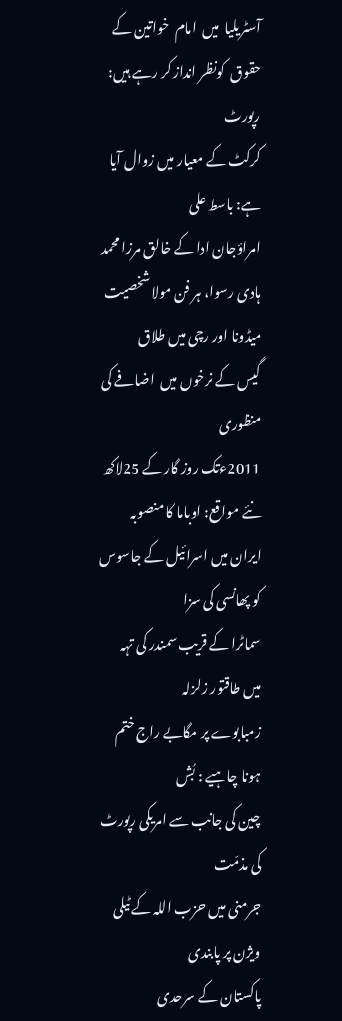آسٹریلیا  میں  امام  خواتین کے حقوق  کونظر انداز کر رہے ہیں: رپورٹ
کرکٹ کے معیار میں زوال آیا ہے: باسط علی
امراؤجان ادا کے خالق مرزا محمد ہادی رسوا، ہر فن مولا شخصیت
میڈونا اور رچی میں طلاق
گیس کے نرخوں میں  اضافے کی منظوری
2011ءتک روز گار کے 25لاکھ نئے مواقع: اوباما کا منصوبہ
ایران میں اسرائیل کے جاسوس کو پھانسی کی سزا
سماٹرا کے قریب سمندر کی تہہ میں طاقتور زلزلہ
زمبابوے پر مگابے راج ختم ہونا چاہیے : بُش
چین کی جانب سے امریکی رپورٹ کی مذمّت
جرمنی میں حزب اللہ کے ٹیلی ویژن پر پابندی
پاکستان کے سرحدی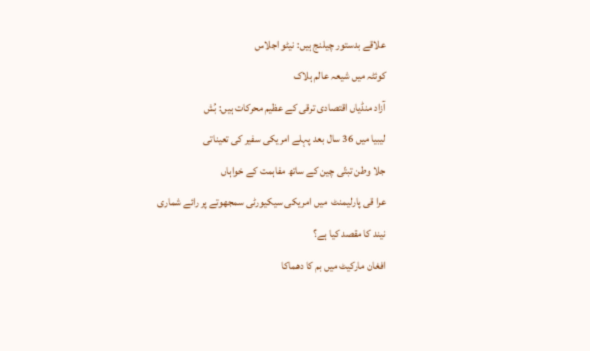علاقے بدستور چیلنج ہیں: نیٹو اجلاس
کوئٹہ میں شیعہ عالم ہلاک
آزاد منڈیاں اقتصادی ترقی کے عظیم محرکات ہیں: بُش
لیبیا میں 36 سال بعد پہلے امریکی سفیر کی تعیناتی
جلا وطن تبتّی چین کے ساتھ مفاہمت کے خواہاں
عرا قی پارلیمنٹ  میں امریکی سیکیورٹی سمجھوتے پر رائے شماری
نیند کا مقصد کیا ہے؟
افغان مارکیٹ میں بم کا دھماکا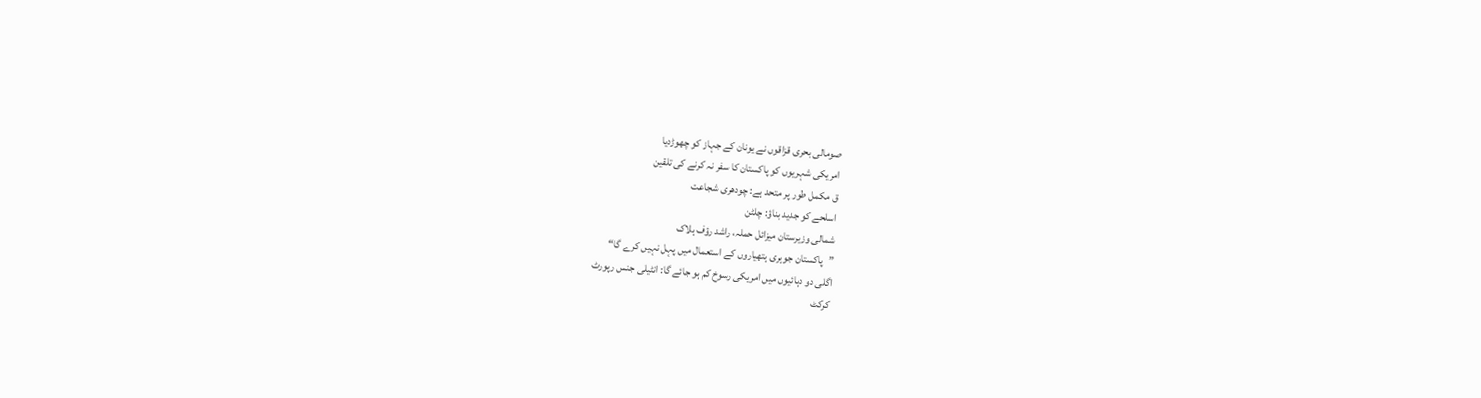صومالی بحری قزاقوں نے یونان کے جہاز کو چھوڑدیا
امریکی شہریوں کو پاکستان کا سفر نہ کرنے کی تلقین
ق مکمل طور پر متحد ہے: چودھری شجاعت
اسلحے کو جدید بناؤ: چلٹن
شمالی وزیرستان میزائل حملہ، راشد رؤف ہلاک
”پاکستان جوہری ہتھیاروں کے استعمال میں پہل نہیں کرے گا“
اگلی دو دہائیوں میں امریکی رسوخ کم ہو جائے گا: انٹیلی جنس رپورٹ
کرکٹ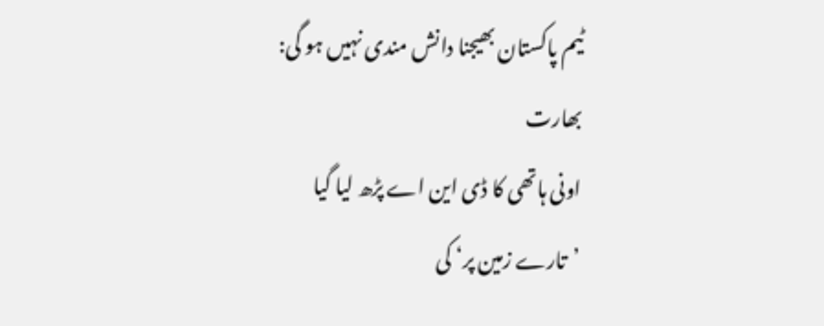ٹیم پاکستان بھیجنا دانش مندی نہیں ہو گی: بھارت
اونی ہاتھی کا ڈی این اے پڑھ لیا گیا
’تارے زمین پر‘ کی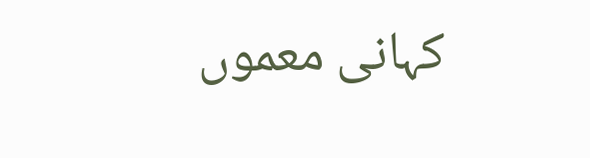کہانی معموں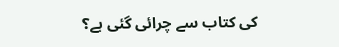کی کتاب سے چرائی گئی ہے؟